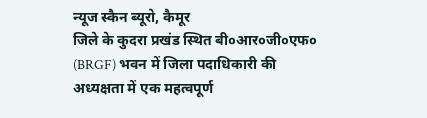न्यूज स्कैन ब्यूरो, कैमूर
जिले के कुदरा प्रखंड स्थित बी०आर०जी०एफ० (BRGF) भवन में जिला पदाधिकारी की अध्यक्षता में एक महत्वपूर्ण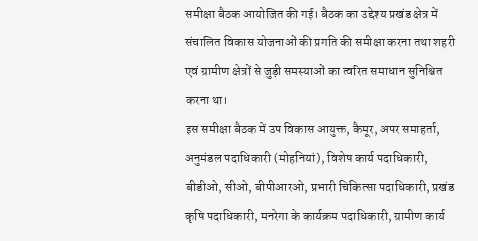समीक्षा बैठक आयोजित की गई। बैठक का उद्देश्य प्रखंड क्षेत्र में संचालित विकास योजनाओं की प्रगति की समीक्षा करना तथा शहरी एवं ग्रामीण क्षेत्रों से जुड़ी समस्याओं का त्वरित समाधान सुनिश्चित करना था।
इस समीक्षा बैठक में उप विकास आयुक्त, कैमूर, अपर समाहर्ता, अनुमंडल पदाधिकारी (मोहनियां), विशेष कार्य पदाधिकारी, बीडीओ, सीओ, बीपीआरओ, प्रभारी चिकित्सा पदाधिकारी, प्रखंड कृषि पदाधिकारी, मनरेगा के कार्यक्रम पदाधिकारी, ग्रामीण कार्य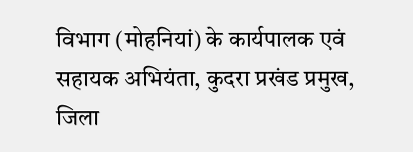विभाग (मोहनियां) के कार्यपालक एवं सहायक अभियंता, कुदरा प्रखंड प्रमुख, जिला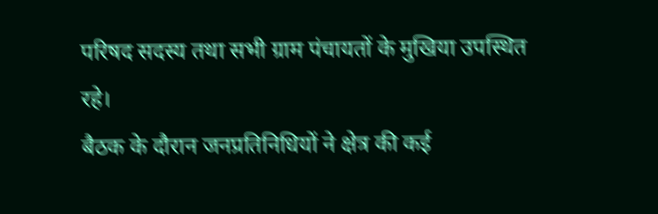परिषद सदस्य तथा सभी ग्राम पंचायतों के मुखिया उपस्थित रहे।
बैठक के दौरान जनप्रतिनिधियों ने क्षेत्र की कई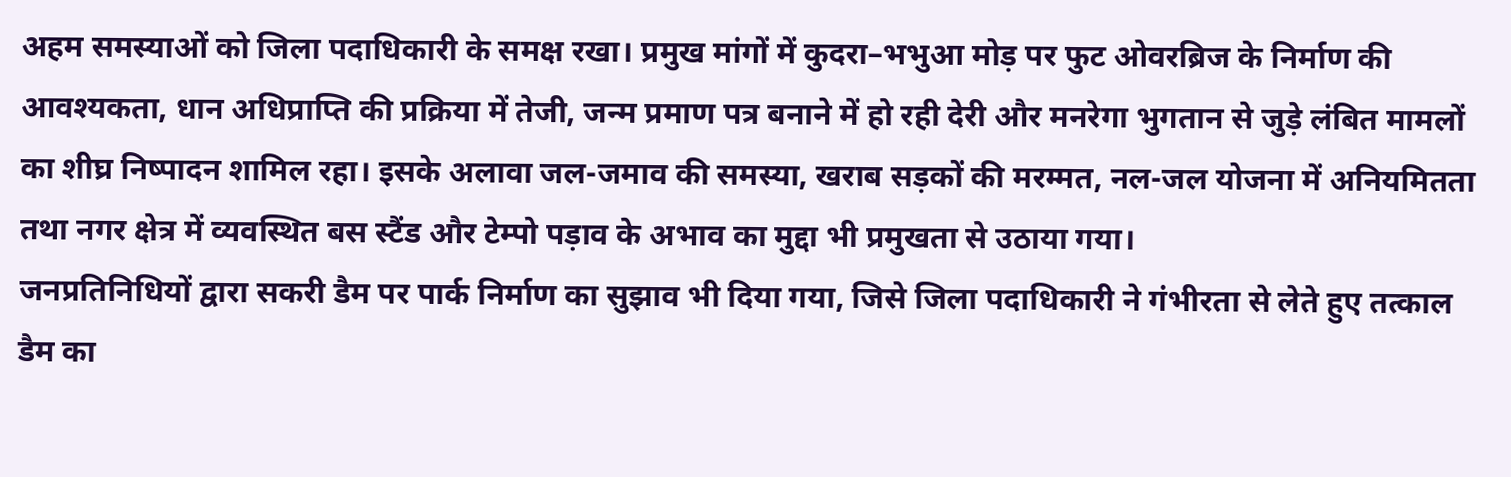अहम समस्याओं को जिला पदाधिकारी के समक्ष रखा। प्रमुख मांगों में कुदरा–भभुआ मोड़ पर फुट ओवरब्रिज के निर्माण की आवश्यकता, धान अधिप्राप्ति की प्रक्रिया में तेजी, जन्म प्रमाण पत्र बनाने में हो रही देरी और मनरेगा भुगतान से जुड़े लंबित मामलों का शीघ्र निष्पादन शामिल रहा। इसके अलावा जल-जमाव की समस्या, खराब सड़कों की मरम्मत, नल-जल योजना में अनियमितता तथा नगर क्षेत्र में व्यवस्थित बस स्टैंड और टेम्पो पड़ाव के अभाव का मुद्दा भी प्रमुखता से उठाया गया।
जनप्रतिनिधियों द्वारा सकरी डैम पर पार्क निर्माण का सुझाव भी दिया गया, जिसे जिला पदाधिकारी ने गंभीरता से लेते हुए तत्काल डैम का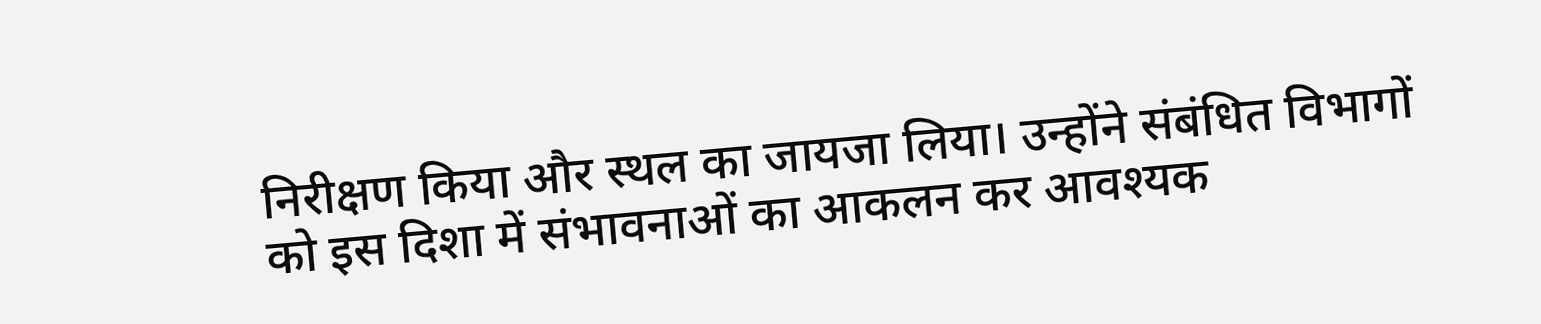निरीक्षण किया और स्थल का जायजा लिया। उन्होंने संबंधित विभागों को इस दिशा में संभावनाओं का आकलन कर आवश्यक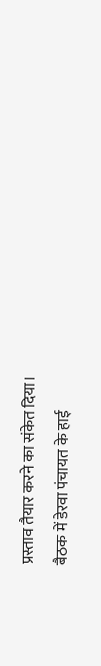प्रस्ताव तैयार करने का संकेत दिया।
बैठक में डेरवा पंचायत के हाई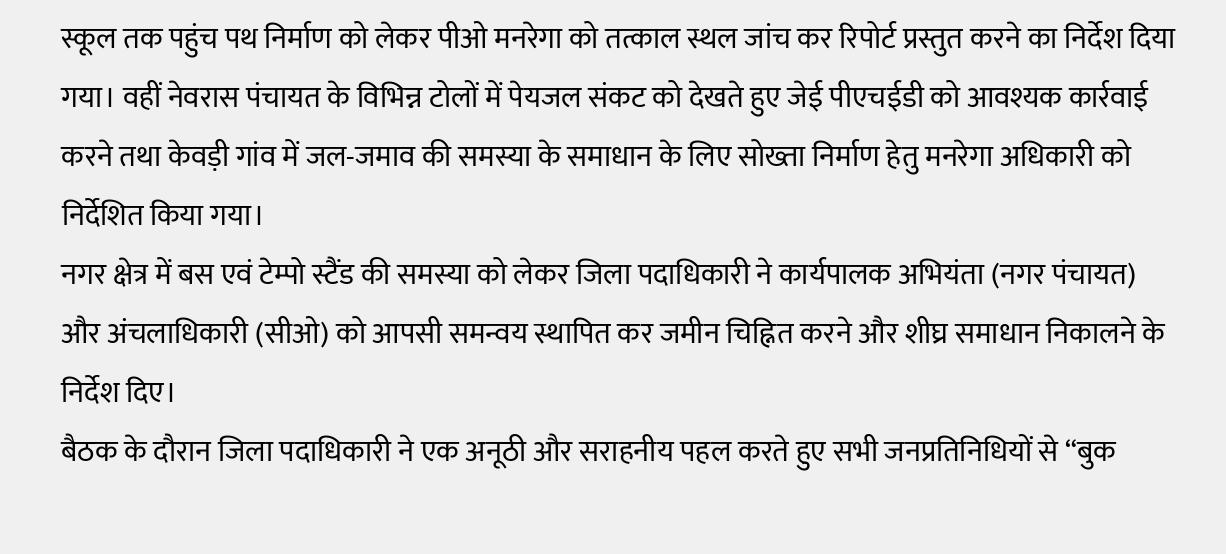स्कूल तक पहुंच पथ निर्माण को लेकर पीओ मनरेगा को तत्काल स्थल जांच कर रिपोर्ट प्रस्तुत करने का निर्देश दिया गया। वहीं नेवरास पंचायत के विभिन्न टोलों में पेयजल संकट को देखते हुए जेई पीएचईडी को आवश्यक कार्रवाई करने तथा केवड़ी गांव में जल-जमाव की समस्या के समाधान के लिए सोख्ता निर्माण हेतु मनरेगा अधिकारी को निर्देशित किया गया।
नगर क्षेत्र में बस एवं टेम्पो स्टैंड की समस्या को लेकर जिला पदाधिकारी ने कार्यपालक अभियंता (नगर पंचायत) और अंचलाधिकारी (सीओ) को आपसी समन्वय स्थापित कर जमीन चिह्नित करने और शीघ्र समाधान निकालने के निर्देश दिए।
बैठक के दौरान जिला पदाधिकारी ने एक अनूठी और सराहनीय पहल करते हुए सभी जनप्रतिनिधियों से “बुक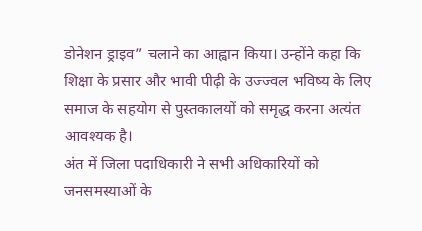डोनेशन ड्राइव” चलाने का आह्वान किया। उन्होंने कहा कि शिक्षा के प्रसार और भावी पीढ़ी के उज्ज्वल भविष्य के लिए समाज के सहयोग से पुस्तकालयों को समृद्ध करना अत्यंत आवश्यक है।
अंत में जिला पदाधिकारी ने सभी अधिकारियों को जनसमस्याओं के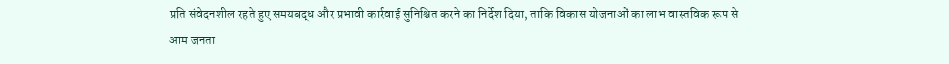प्रति संवेदनशील रहते हुए समयबद्ध और प्रभावी कार्रवाई सुनिश्चित करने का निर्देश दिया, ताकि विकास योजनाओं का लाभ वास्तविक रूप से आम जनता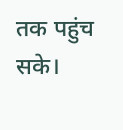तक पहुंच सके।